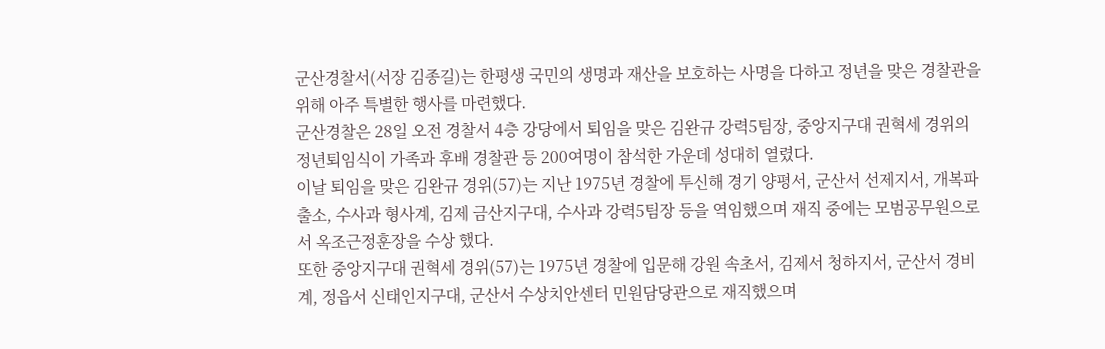군산경찰서(서장 김종길)는 한평생 국민의 생명과 재산을 보호하는 사명을 다하고 정년을 맞은 경찰관을 위해 아주 특별한 행사를 마련했다.
군산경찰은 28일 오전 경찰서 4층 강당에서 퇴임을 맞은 김완규 강력5팀장, 중앙지구대 권혁세 경위의 정년퇴임식이 가족과 후배 경찰관 등 200여명이 참석한 가운데 성대히 열렸다.
이날 퇴임을 맞은 김완규 경위(57)는 지난 1975년 경찰에 투신해 경기 양평서, 군산서 선제지서, 개복파출소, 수사과 형사계, 김제 금산지구대, 수사과 강력5팀장 등을 역임했으며 재직 중에는 모범공무원으로서 옥조근정훈장을 수상 했다.
또한 중앙지구대 권혁세 경위(57)는 1975년 경찰에 입문해 강원 속초서, 김제서 청하지서, 군산서 경비계, 정읍서 신태인지구대, 군산서 수상치안센터 민원담당관으로 재직했으며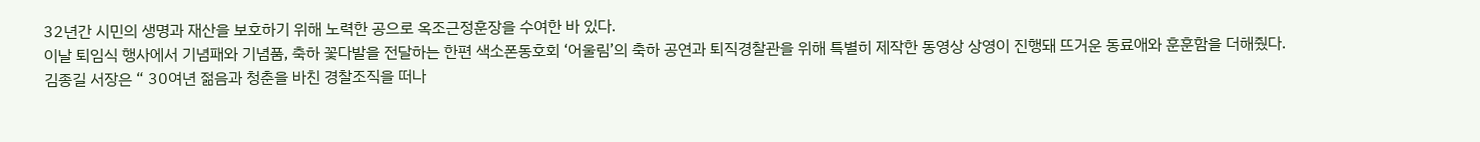32년간 시민의 생명과 재산을 보호하기 위해 노력한 공으로 옥조근정훈장을 수여한 바 있다.
이날 퇴임식 행사에서 기념패와 기념품, 축하 꽃다발을 전달하는 한편 색소폰동호회 ‘어울림’의 축하 공연과 퇴직경찰관을 위해 특별히 제작한 동영상 상영이 진행돼 뜨거운 동료애와 훈훈함을 더해줬다.
김종길 서장은 “ 30여년 젊음과 청춘을 바친 경찰조직을 떠나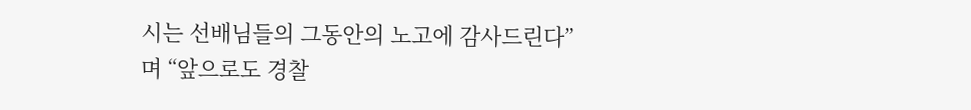시는 선배님들의 그동안의 노고에 감사드린다”며 “앞으로도 경찰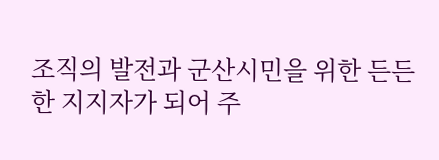조직의 발전과 군산시민을 위한 든든한 지지자가 되어 주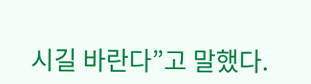시길 바란다”고 말했다.